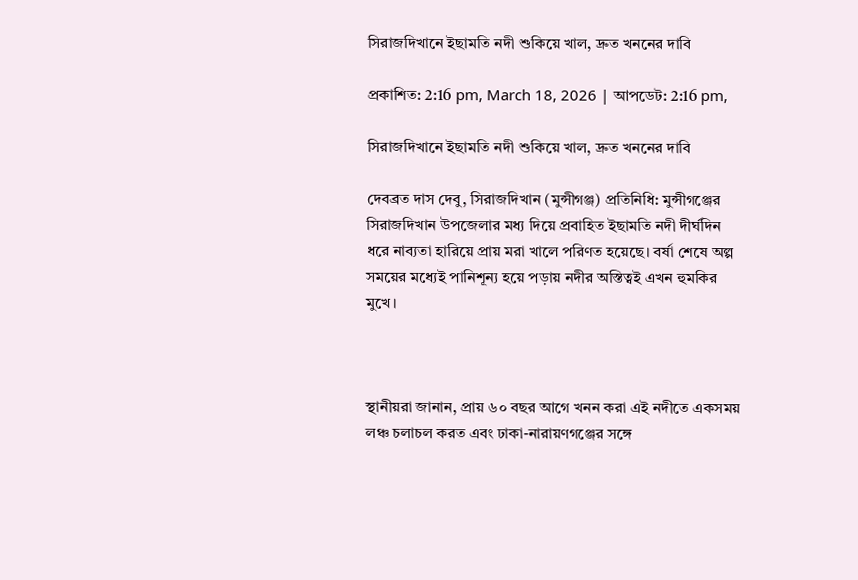সিরাজদিখানে ইছামতি নদী শুকিয়ে খাল, দ্রুত খননের দাবি

প্রকাশিত: 2:16 pm, March 18, 2026 | আপডেট: 2:16 pm,

সিরাজদিখানে ইছামতি নদী শুকিয়ে খাল, দ্রুত খননের দাবি

দেবব্রত দাস দেবু, সিরাজদিখান (মুন্সীগঞ্জ) প্রতিনিধি: মুন্সীগঞ্জের সিরাজদিখান উপজেলার মধ্য দিয়ে প্রবাহিত ইছামতি নদী দীর্ঘদিন ধরে নাব্যতা হারিয়ে প্রায় মরা খালে পরিণত হয়েছে। বর্ষা শেষে অল্প সময়ের মধ্যেই পানিশূন্য হয়ে পড়ায় নদীর অস্তিত্বই এখন হুমকির মুখে।



স্থানীয়রা জানান, প্রায় ৬০ বছর আগে খনন করা এই নদীতে একসময় লঞ্চ চলাচল করত এবং ঢাকা-নারায়ণগঞ্জের সঙ্গে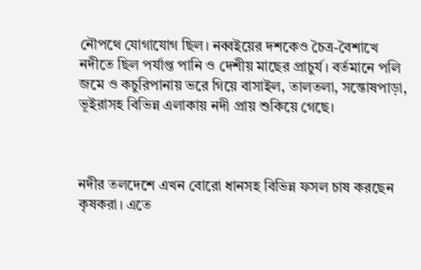নৌপথে যোগাযোগ ছিল। নব্বইয়ের দশকেও চৈত্র-বৈশাখে নদীতে ছিল পর্যাপ্ত পানি ও দেশীয় মাছের প্রাচুর্য। বর্তমানে পলি জমে ও কচুরিপানায় ভরে গিয়ে বাসাইল, তালতলা, সন্তোষপাড়া, ভূইরাসহ বিভিন্ন এলাকায় নদী প্রায় শুকিয়ে গেছে।



নদীর তলদেশে এখন বোরো ধানসহ বিভিন্ন ফসল চাষ করছেন কৃষকরা। এতে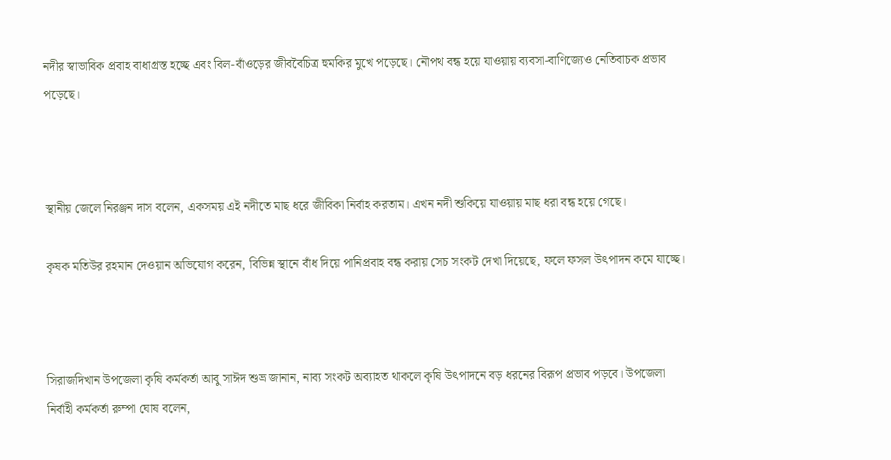নদীর স্বাভাবিক প্রবাহ বাধাগ্রস্ত হচ্ছে এবং বিল-বাঁওড়ের জীববৈচিত্র হুমকির মুখে পড়েছে। নৌপথ বন্ধ হয়ে যাওয়ায় ব্যবসা-বাণিজ্যেও নেতিবাচক প্রভাব পড়েছে।



স্থানীয় জেলে নিরঞ্জন দাস বলেন, একসময় এই নদীতে মাছ ধরে জীবিকা নির্বাহ করতাম। এখন নদী শুকিয়ে যাওয়ায় মাছ ধরা বন্ধ হয়ে গেছে।

কৃষক মতিউর রহমান দেওয়ান অভিযোগ করেন, বিভিন্ন স্থানে বাঁধ দিয়ে পানিপ্রবাহ বন্ধ করায় সেচ সংকট দেখা দিয়েছে, ফলে ফসল উৎপাদন কমে যাচ্ছে।



সিরাজদিখান উপজেলা কৃষি কর্মকর্তা আবু সাঈদ শুভ্র জানান, নাব্য সংকট অব্যাহত থাকলে কৃষি উৎপাদনে বড় ধরনের বিরূপ প্রভাব পড়বে। উপজেলা নির্বাহী কর্মকর্তা রুম্পা ঘোষ বলেন,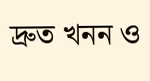দ্রুত খনন ও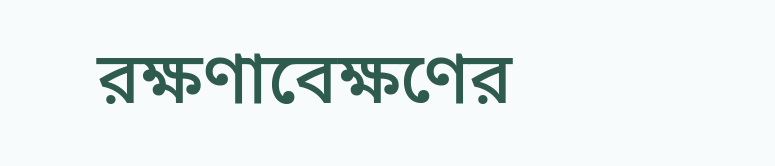রক্ষণাবেক্ষণের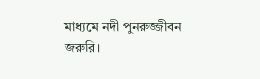মাধ্যমে নদী পুনরুজ্জীবন জরুরি।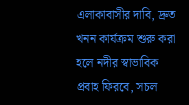এলাকাবাসীর দাবি, দ্রুত খনন কার্যক্রম শুরু করা হলে নদীর স্বাভাবিক প্রবাহ ফিরবে, সচল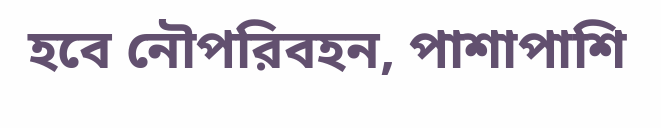হবে নৌপরিবহন, পাশাপাশি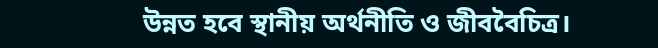উন্নত হবে স্থানীয় অর্থনীতি ও জীববৈচিত্র।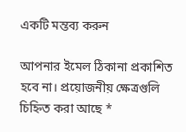একটি মন্তব্য করুন

আপনার ইমেল ঠিকানা প্রকাশিত হবে না। প্রয়োজনীয় ক্ষেত্রগুলি চিহ্নিত করা আছে *